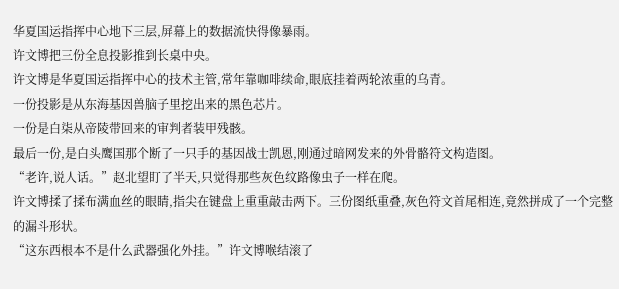华夏国运指挥中心地下三层,屏幕上的数据流快得像暴雨。
许文博把三份全息投影推到长桌中央。
许文博是华夏国运指挥中心的技术主管,常年靠咖啡续命,眼底挂着两轮浓重的乌青。
一份投影是从东海基因兽脑子里挖出来的黑色芯片。
一份是白柒从帝陵带回来的审判者装甲残骸。
最后一份,是白头鹰国那个断了一只手的基因战士凯恩,刚通过暗网发来的外骨骼符文构造图。
“老许,说人话。”赵北望盯了半天,只觉得那些灰色纹路像虫子一样在爬。
许文博揉了揉布满血丝的眼睛,指尖在键盘上重重敲击两下。三份图纸重叠,灰色符文首尾相连,竟然拼成了一个完整的漏斗形状。
“这东西根本不是什么武器强化外挂。”许文博喉结滚了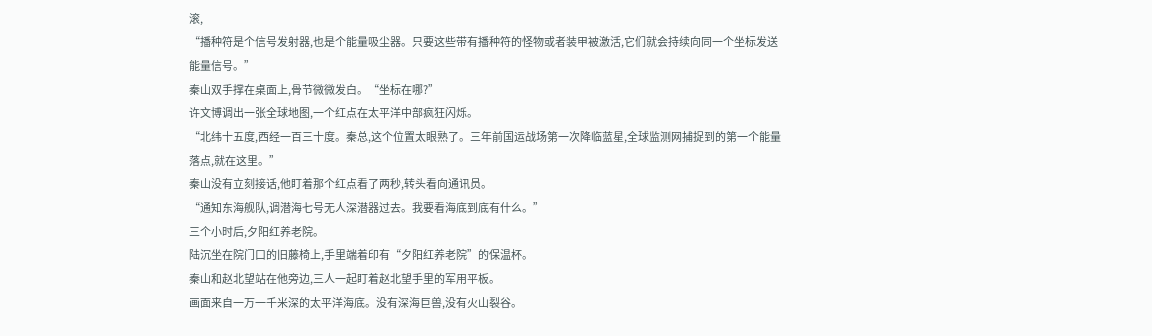滚,
“播种符是个信号发射器,也是个能量吸尘器。只要这些带有播种符的怪物或者装甲被激活,它们就会持续向同一个坐标发送能量信号。”
秦山双手撑在桌面上,骨节微微发白。“坐标在哪?”
许文博调出一张全球地图,一个红点在太平洋中部疯狂闪烁。
“北纬十五度,西经一百三十度。秦总,这个位置太眼熟了。三年前国运战场第一次降临蓝星,全球监测网捕捉到的第一个能量落点,就在这里。”
秦山没有立刻接话,他盯着那个红点看了两秒,转头看向通讯员。
“通知东海舰队,调潜海七号无人深潜器过去。我要看海底到底有什么。”
三个小时后,夕阳红养老院。
陆沉坐在院门口的旧藤椅上,手里端着印有“夕阳红养老院”的保温杯。
秦山和赵北望站在他旁边,三人一起盯着赵北望手里的军用平板。
画面来自一万一千米深的太平洋海底。没有深海巨兽,没有火山裂谷。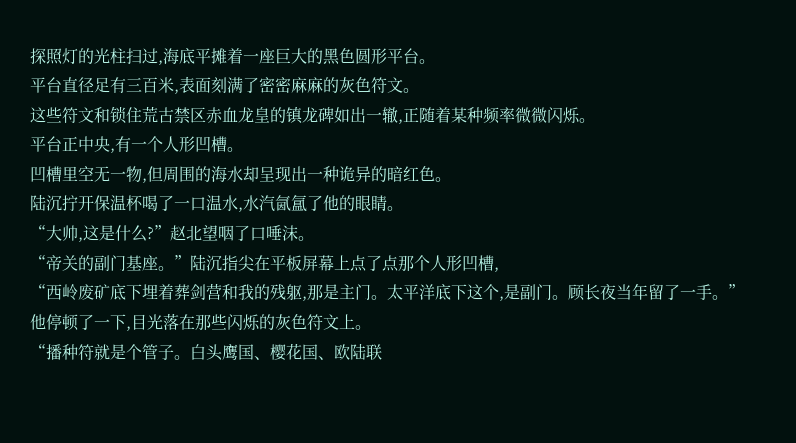探照灯的光柱扫过,海底平摊着一座巨大的黑色圆形平台。
平台直径足有三百米,表面刻满了密密麻麻的灰色符文。
这些符文和锁住荒古禁区赤血龙皇的镇龙碑如出一辙,正随着某种频率微微闪烁。
平台正中央,有一个人形凹槽。
凹槽里空无一物,但周围的海水却呈现出一种诡异的暗红色。
陆沉拧开保温杯喝了一口温水,水汽氤氲了他的眼睛。
“大帅,这是什么?”赵北望咽了口唾沫。
“帝关的副门基座。”陆沉指尖在平板屏幕上点了点那个人形凹槽,
“西岭废矿底下埋着葬剑营和我的残躯,那是主门。太平洋底下这个,是副门。顾长夜当年留了一手。”
他停顿了一下,目光落在那些闪烁的灰色符文上。
“播种符就是个管子。白头鹰国、樱花国、欧陆联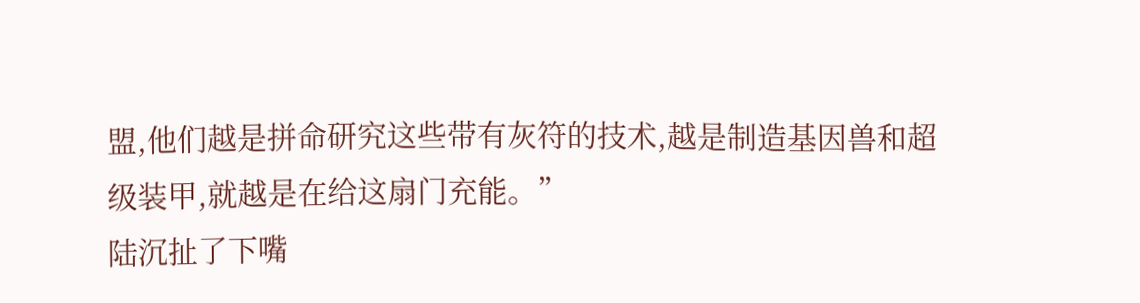盟,他们越是拼命研究这些带有灰符的技术,越是制造基因兽和超级装甲,就越是在给这扇门充能。”
陆沉扯了下嘴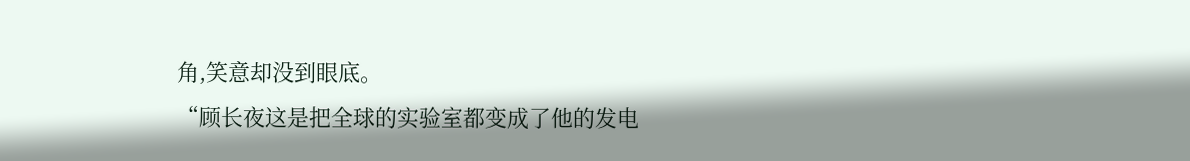角,笑意却没到眼底。
“顾长夜这是把全球的实验室都变成了他的发电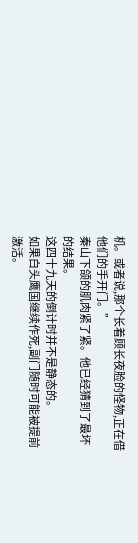机。或者说,那个长着顾长夜脸的怪物,正在借他们的手开门。”
秦山下颌的肌肉紧了紧。他已经猜到了最坏的结果。
这四十九天的倒计时并不是静态的。
如果白头鹰国继续作死,副门随时可能被提前激活。